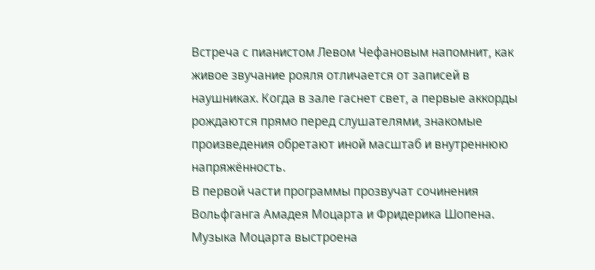Встреча с пианистом Левом Чефановым напомнит, как живое звучание рояля отличается от записей в наушниках. Когда в зале гаснет свет, а первые аккорды рождаются прямо перед слушателями, знакомые произведения обретают иной масштаб и внутреннюю напряжённость.
В первой части программы прозвучат сочинения Вольфганга Амадея Моцарта и Фридерика Шопена. Музыка Моцарта выстроена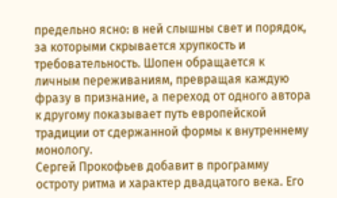предельно ясно: в ней слышны свет и порядок, за которыми скрывается хрупкость и требовательность. Шопен обращается к личным переживаниям, превращая каждую фразу в признание, а переход от одного автора к другому показывает путь европейской традиции от сдержанной формы к внутреннему монологу.
Сергей Прокофьев добавит в программу остроту ритма и характер двадцатого века. Его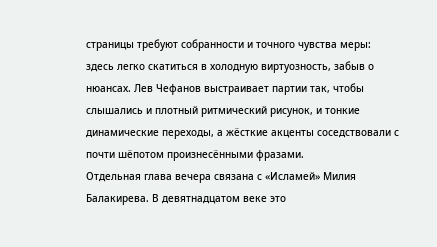страницы требуют собранности и точного чувства меры: здесь легко скатиться в холодную виртуозность, забыв о нюансах. Лев Чефанов выстраивает партии так, чтобы слышались и плотный ритмический рисунок, и тонкие динамические переходы, а жёсткие акценты соседствовали с почти шёпотом произнесёнными фразами.
Отдельная глава вечера связана с «Исламей» Милия Балакирева. В девятнадцатом веке это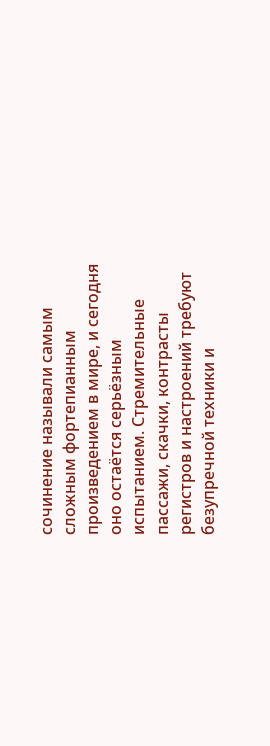сочинение называли самым сложным фортепианным произведением в мире, и сегодня оно остаётся серьёзным испытанием. Стремительные пассажи, скачки, контрасты регистров и настроений требуют безупречной техники и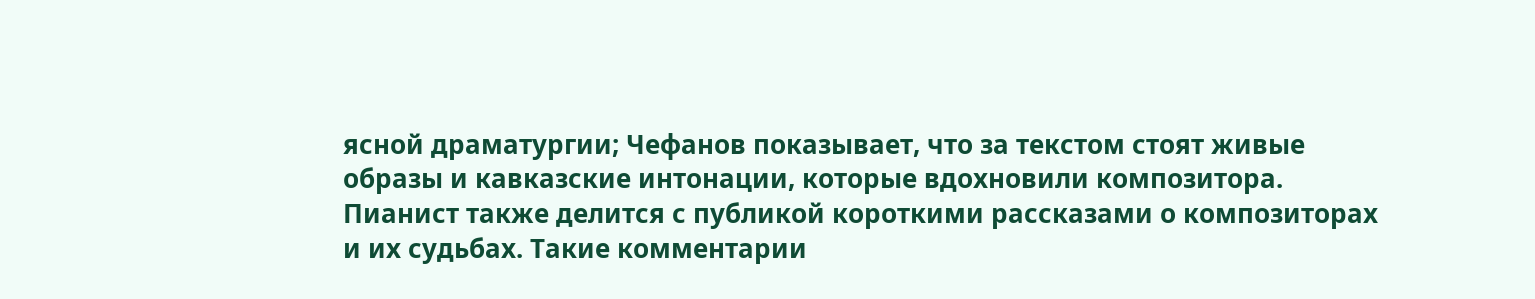ясной драматургии; Чефанов показывает, что за текстом стоят живые образы и кавказские интонации, которые вдохновили композитора.
Пианист также делится с публикой короткими рассказами о композиторах и их судьбах. Такие комментарии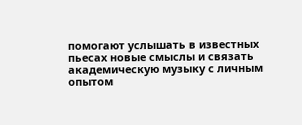помогают услышать в известных пьесах новые смыслы и связать академическую музыку с личным опытом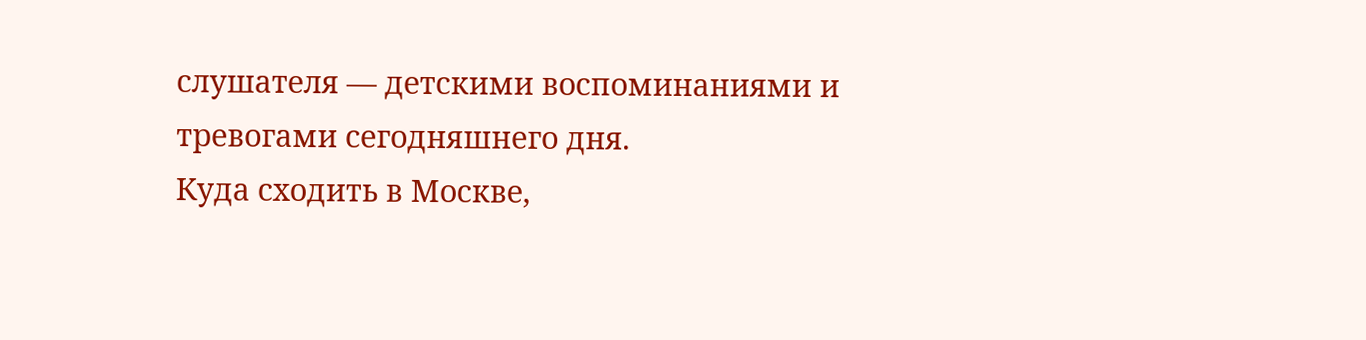слушателя — детскими воспоминаниями и тревогами сегодняшнего дня.
Куда сходить в Москве,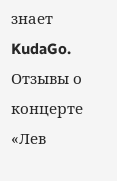знает KudaGo.
Отзывы о концерте «Лев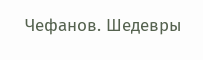Чефанов. Шедевры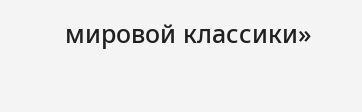мировой классики»